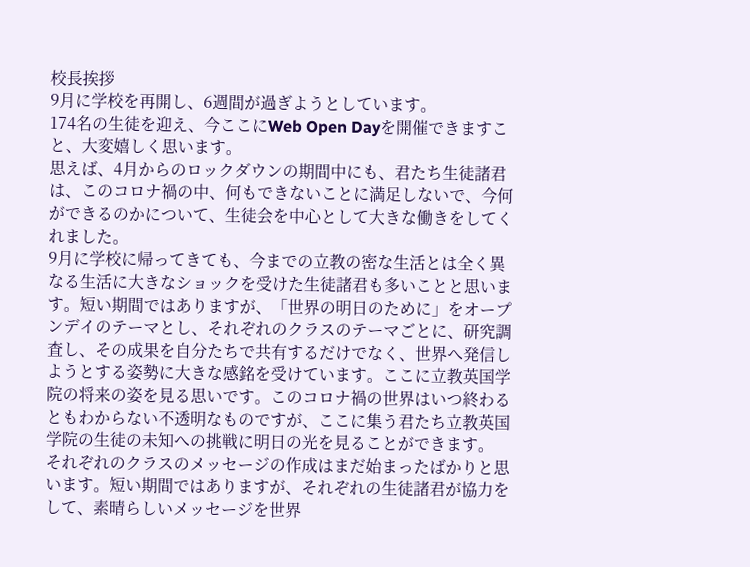校長挨拶
9月に学校を再開し、6週間が過ぎようとしています。
174名の生徒を迎え、今ここにWeb Open Dayを開催できますこと、大変嬉しく思います。
思えば、4月からのロックダウンの期間中にも、君たち生徒諸君は、このコロナ禍の中、何もできないことに満足しないで、今何ができるのかについて、生徒会を中心として大きな働きをしてくれました。
9月に学校に帰ってきても、今までの立教の密な生活とは全く異なる生活に大きなショックを受けた生徒諸君も多いことと思います。短い期間ではありますが、「世界の明日のために」をオープンデイのテーマとし、それぞれのクラスのテーマごとに、研究調査し、その成果を自分たちで共有するだけでなく、世界へ発信しようとする姿勢に大きな感銘を受けています。ここに立教英国学院の将来の姿を見る思いです。このコロナ禍の世界はいつ終わるともわからない不透明なものですが、ここに集う君たち立教英国学院の生徒の未知への挑戦に明日の光を見ることができます。
それぞれのクラスのメッセージの作成はまだ始まったばかりと思います。短い期間ではありますが、それぞれの生徒諸君が協力をして、素晴らしいメッセージを世界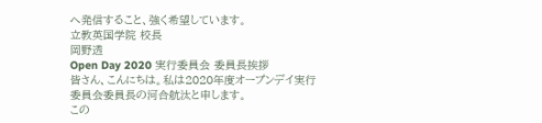へ発信すること、強く希望しています。
立教英国学院 校長
岡野透
Open Day 2020 実行委員会 委員長挨拶
皆さん、こんにちは。私は2020年度オープンデイ実行委員会委員長の河合航汰と申します。
この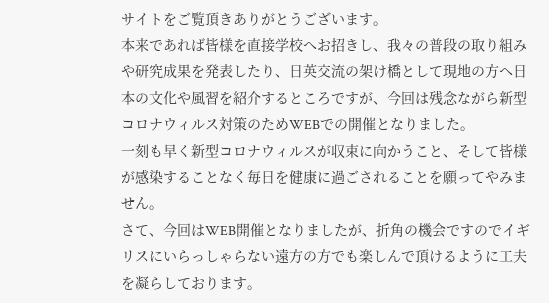サイトをご覧頂きありがとうございます。
本来であれば皆様を直接学校へお招きし、我々の普段の取り組みや研究成果を発表したり、日英交流の架け橋として現地の方へ日本の文化や風習を紹介するところですが、今回は残念ながら新型コロナウィルス対策のためWEBでの開催となりました。
一刻も早く新型コロナウィルスが収束に向かうこと、そして皆様が感染することなく毎日を健康に過ごされることを願ってやみません。
さて、今回はWEB開催となりましたが、折角の機会ですのでイギリスにいらっしゃらない遠方の方でも楽しんで頂けるように工夫を凝らしております。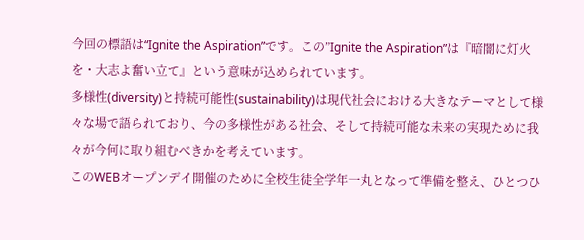今回の標語は“Ignite the Aspiration”です。この”Ignite the Aspiration”は『暗闇に灯火を・大志よ奮い立て』という意味が込められています。
多様性(diversity)と持続可能性(sustainability)は現代社会における大きなテーマとして様々な場で語られており、今の多様性がある社会、そして持続可能な未来の実現ために我々が今何に取り組むべきかを考えています。
このWEBオープンデイ開催のために全校生徒全学年一丸となって準備を整え、ひとつひ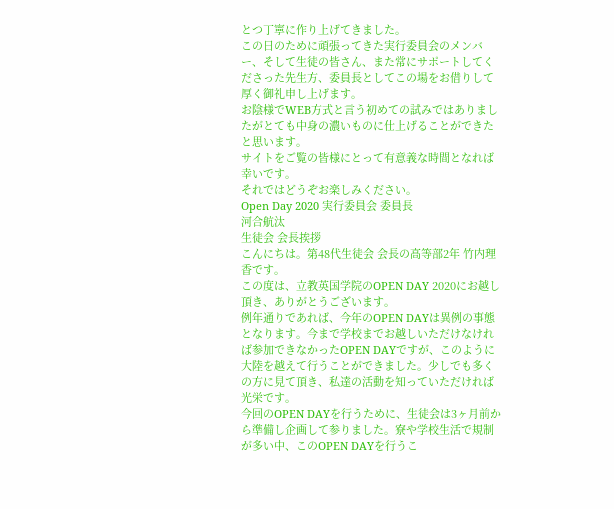とつ丁寧に作り上げてきました。
この日のために頑張ってきた実行委員会のメンバー、そして生徒の皆さん、また常にサポートしてくださった先生方、委員長としてこの場をお借りして厚く御礼申し上げます。
お陰様でWEB方式と言う初めての試みではありましたがとても中身の濃いものに仕上げることができたと思います。
サイトをご覧の皆様にとって有意義な時間となれば幸いです。
それではどうぞお楽しみください。
Open Day 2020 実行委員会 委員長
河合航汰
生徒会 会長挨拶
こんにちは。第48代生徒会 会長の高等部2年 竹内理香です。
この度は、立教英国学院のOPEN DAY 2020にお越し頂き、ありがとうございます。
例年通りであれば、今年のOPEN DAYは異例の事態となります。今まで学校までお越しいただけなければ参加できなかったOPEN DAYですが、このように大陸を越えて行うことができました。少しでも多くの方に見て頂き、私達の活動を知っていただければ光栄です。
今回のOPEN DAYを行うために、生徒会は3ヶ月前から準備し企画して参りました。寮や学校生活で規制が多い中、このOPEN DAYを行うこ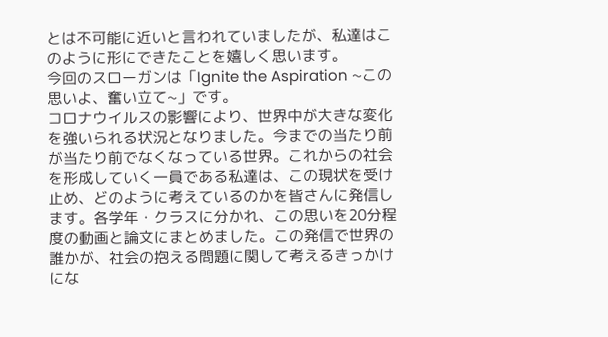とは不可能に近いと言われていましたが、私達はこのように形にできたことを嬉しく思います。
今回のスローガンは「Ignite the Aspiration ~この思いよ、奮い立て~」です。
コロナウイルスの影響により、世界中が大きな変化を強いられる状況となりました。今までの当たり前が当たり前でなくなっている世界。これからの社会を形成していく一員である私達は、この現状を受け止め、どのように考えているのかを皆さんに発信します。各学年・クラスに分かれ、この思いを20分程度の動画と論文にまとめました。この発信で世界の誰かが、社会の抱える問題に関して考えるきっかけにな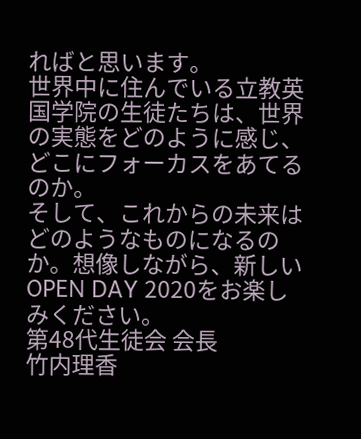ればと思います。
世界中に住んでいる立教英国学院の生徒たちは、世界の実態をどのように感じ、どこにフォーカスをあてるのか。
そして、これからの未来はどのようなものになるのか。想像しながら、新しいOPEN DAY 2020をお楽しみください。
第48代生徒会 会長
竹内理香